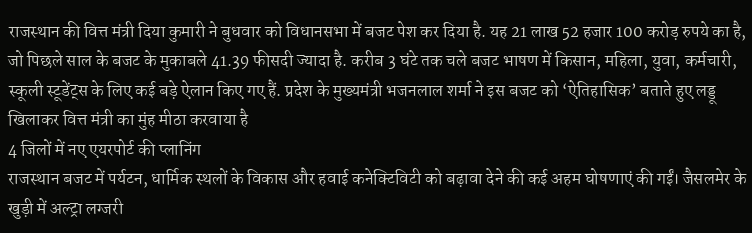राजस्थान की वित्त मंत्री दिया कुमारी ने बुधवार को विधानसभा में बजट पेश कर दिया है. यह 21 लाख 52 हजार 100 करोड़ रुपये का है, जो पिछले साल के बजट के मुकाबले 41.39 फीसदी ज्यादा है. करीब 3 घंटे तक चले बजट भाषण में किसान, महिला, युवा, कर्मचारी, स्कूली स्टूडेंट्स के लिए कई बड़े ऐलान किए गए हैं. प्रदेश के मुख्यमंत्री भजनलाल शर्मा ने इस बजट को ‘ऐतिहासिक’ बताते हुए लड्डू खिलाकर वित्त मंत्री का मुंह मीठा करवाया है
4 जिलों में नए एयरपोर्ट की प्लानिंग
राजस्थान बजट में पर्यटन, धार्मिक स्थलों के विकास और हवाई कनेक्टिविटी को बढ़ावा देने की कई अहम घोषणाएं की गईं। जैसलमेर के खुड़ी में अल्ट्रा लग्जरी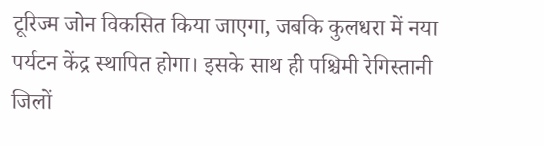टूरिज्म जोन विकसित किया जाएगा, जबकि कुलधरा में नया पर्यटन केंद्र स्थापित होगा। इसके साथ ही पश्चिमी रेगिस्तानी जिलों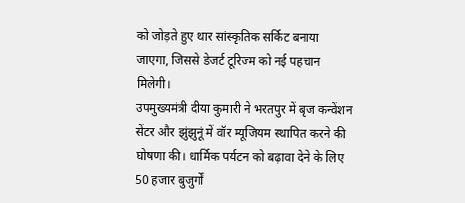को जोड़ते हुए थार सांस्कृतिक सर्किट बनाया जाएगा, जिससे डेजर्ट टूरिज्म को नई पहचान मिलेगी।
उपमुख्यमंत्री दीया कुमारी ने भरतपुर में बृज कन्वेंशन सेंटर और झुंझुनूं में वॉर म्यूजियम स्थापित करने की घोषणा की। धार्मिक पर्यटन को बढ़ावा देने के लिए 50 हजार बुजुर्गों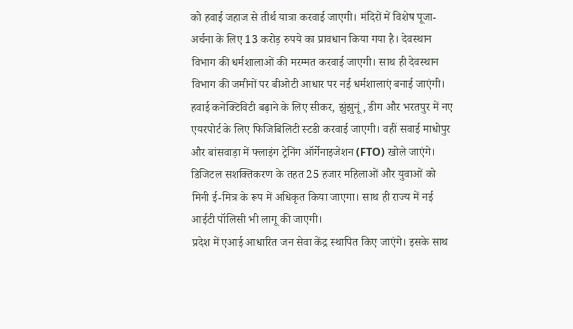को हवाई जहाज से तीर्थ यात्रा करवाई जाएगी। मंदिरों में विशेष पूजा-अर्चना के लिए 13 करोड़ रुपये का प्रावधान किया गया है। देवस्थान विभाग की धर्मशालाओं की मरम्मत करवाई जाएगी। साथ ही देवस्थान विभाग की जमीनों पर बीओटी आधार पर नई धर्मशालाएं बनाई जाएंगी।
हवाई कनेक्टिविटी बढ़ाने के लिए सीकर, झुंझुनूं, डीग और भरतपुर में नए एयरपोर्ट के लिए फिजिबिलिटी स्टडी करवाई जाएगी। वहीं सवाई माधोपुर और बांसवाड़ा में फ्लाइंग ट्रेनिंग ऑर्गेनाइजेशन (FTO) खोले जाएंगे। डिजिटल सशक्तिकरण के तहत 25 हजार महिलाओं और युवाओं को मिनी ई-मित्र के रूप में अधिकृत किया जाएगा। साथ ही राज्य में नई आईटी पॉलिसी भी लागू की जाएगी।
प्रदेश में एआई आधारित जन सेवा केंद्र स्थापित किए जाएंगे। इसके साथ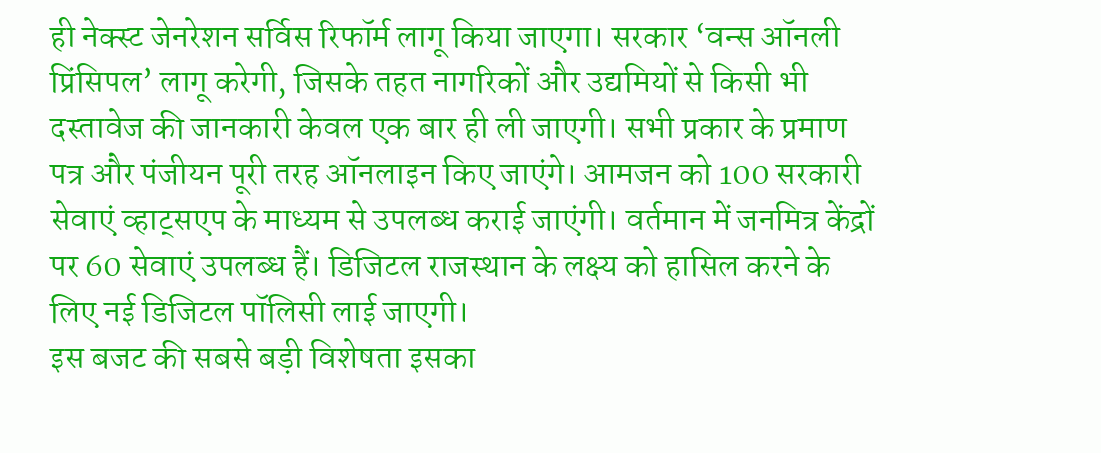ही नेक्स्ट जेनरेशन सर्विस रिफॉर्म लागू किया जाएगा। सरकार ‘वन्स ऑनली प्रिंसिपल’ लागू करेगी, जिसके तहत नागरिकों और उद्यमियों से किसी भी दस्तावेज की जानकारी केवल एक बार ही ली जाएगी। सभी प्रकार के प्रमाण पत्र और पंजीयन पूरी तरह ऑनलाइन किए जाएंगे। आमजन को 100 सरकारी सेवाएं व्हाट्सएप के माध्यम से उपलब्ध कराई जाएंगी। वर्तमान में जनमित्र केंद्रों पर 60 सेवाएं उपलब्ध हैं। डिजिटल राजस्थान के लक्ष्य को हासिल करने के लिए नई डिजिटल पॉलिसी लाई जाएगी।
इस बजट की सबसे बड़ी विशेषता इसका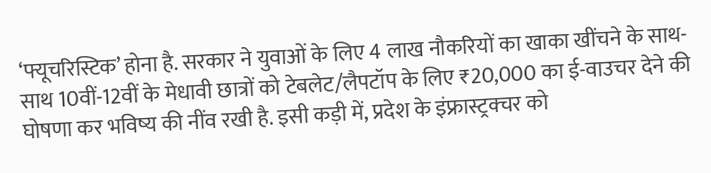‘फ्यूचरिस्टिक’ होना है. सरकार ने युवाओं के लिए 4 लाख नौकरियों का खाका खींचने के साथ-साथ 10वीं-12वीं के मेधावी छात्रों को टेबलेट/लैपटॉप के लिए ₹20,000 का ई-वाउचर देने की घोषणा कर भविष्य की नींव रखी है. इसी कड़ी में, प्रदेश के इंफ्रास्ट्रक्चर को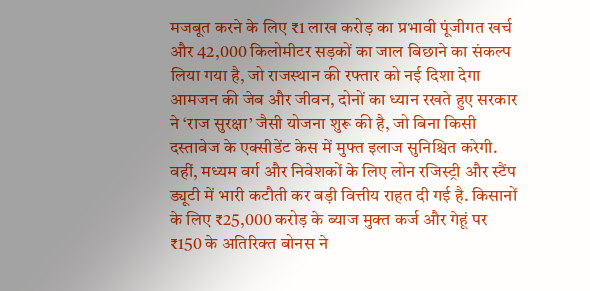मजबूत करने के लिए ₹1 लाख करोड़ का प्रभावी पूंजीगत खर्च और 42,000 किलोमीटर सड़कों का जाल बिछाने का संकल्प लिया गया है, जो राजस्थान की रफ्तार को नई दिशा देगा
आमजन की जेब और जीवन, दोनों का ध्यान रखते हुए सरकार ने ‘राज सुरक्षा’ जैसी योजना शुरू की है, जो बिना किसी दस्तावेज के एक्सीडेंट केस में मुफ्त इलाज सुनिश्चित करेगी. वहीं, मध्यम वर्ग और निवेशकों के लिए लोन रजिस्ट्री और स्टैंप ड्यूटी में भारी कटौती कर बड़ी वित्तीय राहत दी गई है. किसानों के लिए ₹25,000 करोड़ के ब्याज मुक्त कर्ज और गेहूं पर ₹150 के अतिरिक्त बोनस ने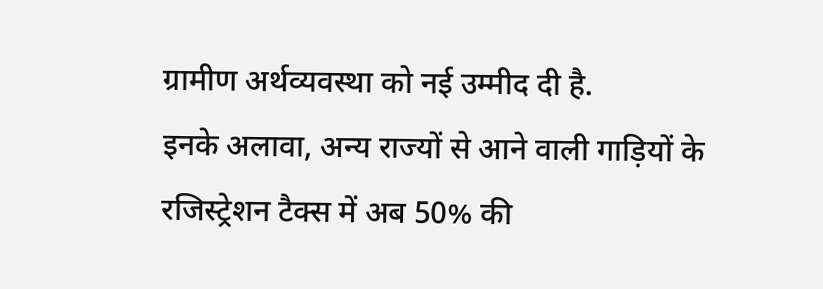ग्रामीण अर्थव्यवस्था को नई उम्मीद दी है.
इनके अलावा, अन्य राज्यों से आने वाली गाड़ियों के रजिस्ट्रेशन टैक्स में अब 50% की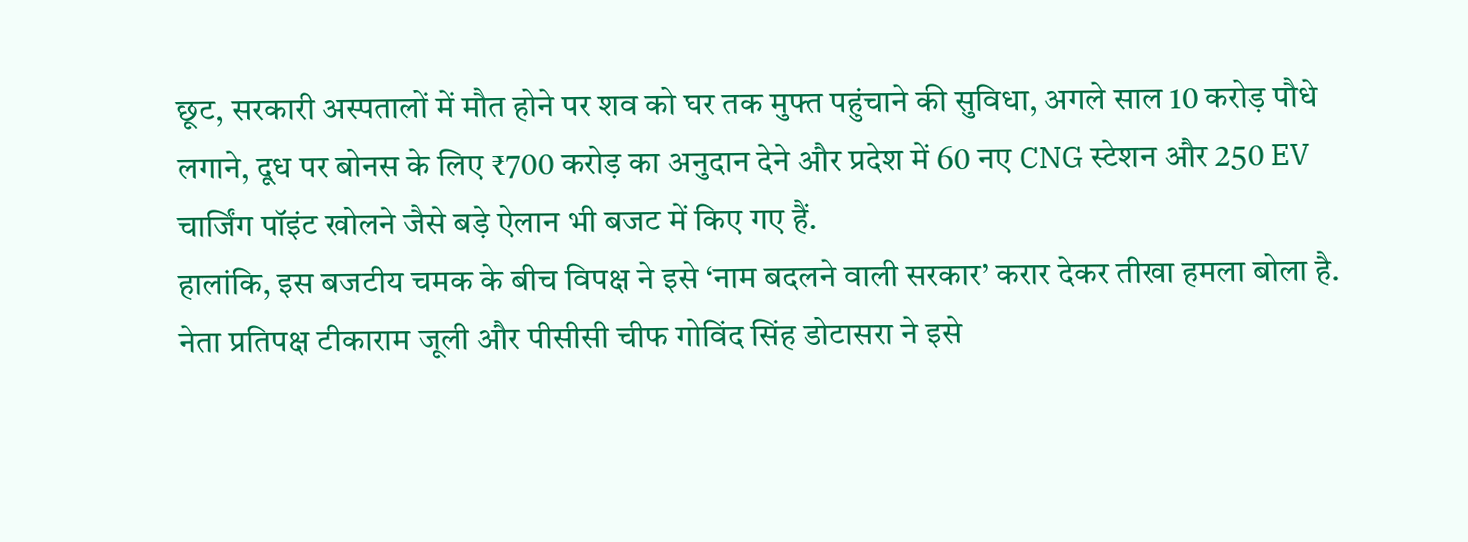छूट, सरकारी अस्पतालों में मौत होने पर शव को घर तक मुफ्त पहुंचाने की सुविधा, अगले साल 10 करोड़ पौधे लगाने, दूध पर बोनस के लिए ₹700 करोड़ का अनुदान देने और प्रदेश में 60 नए CNG स्टेशन और 250 EV चार्जिंग पॉइंट खोलने जैसे बड़े ऐलान भी बजट में किए गए हैं.
हालांकि, इस बजटीय चमक के बीच विपक्ष ने इसे ‘नाम बदलने वाली सरकार’ करार देकर तीखा हमला बोला है. नेता प्रतिपक्ष टीकाराम जूली और पीसीसी चीफ गोविंद सिंह डोटासरा ने इसे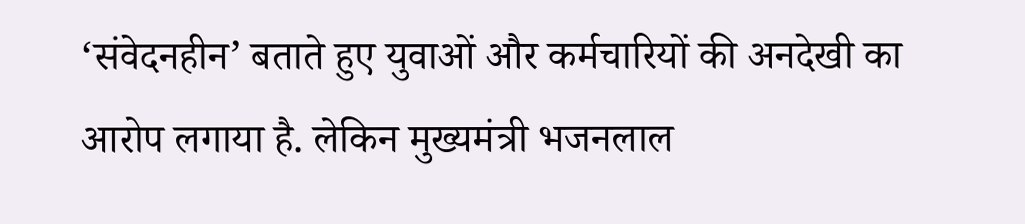‘संवेदनहीन’ बताते हुए युवाओं और कर्मचारियों की अनदेखी का आरोप लगाया है. लेकिन मुख्यमंत्री भजनलाल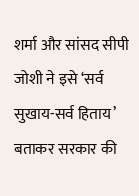शर्मा और सांसद सीपी जोशी ने इसे ‘सर्व सुखाय-सर्व हिताय’ बताकर सरकार की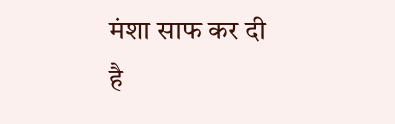मंशा साफ कर दी है